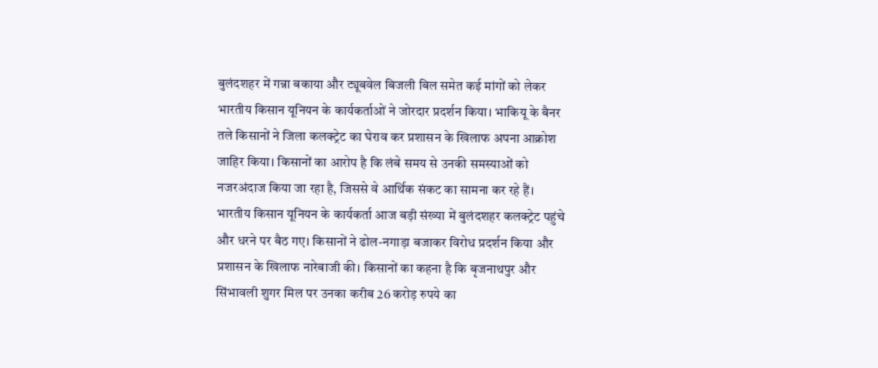बुलंदशहर में गन्ना बकाया और ट्यूबवेल बिजली बिल समेत कई मांगों को लेकर भारतीय किसान यूनियन के कार्यकर्ताओं ने जोरदार प्रदर्शन किया। भाकियू के बैनर तले किसानों ने जिला कलक्ट्रेट का घेराव कर प्रशासन के खिलाफ अपना आक्रोश जाहिर किया। किसानों का आरोप है कि लंबे समय से उनकी समस्याओं को नजरअंदाज किया जा रहा है, जिससे वे आर्थिक संकट का सामना कर रहे हैं।
भारतीय किसान यूनियन के कार्यकर्ता आज बड़ी संख्या में बुलंदशहर कलक्ट्रेट पहुंचे और धरने पर बैठ गए। किसानों ने ढोल-नगाड़ा बजाकर विरोध प्रदर्शन किया और प्रशासन के खिलाफ नारेबाजी की। किसानों का कहना है कि बृजनाथपुर और सिंभावली शुगर मिल पर उनका करीब 26 करोड़ रुपये का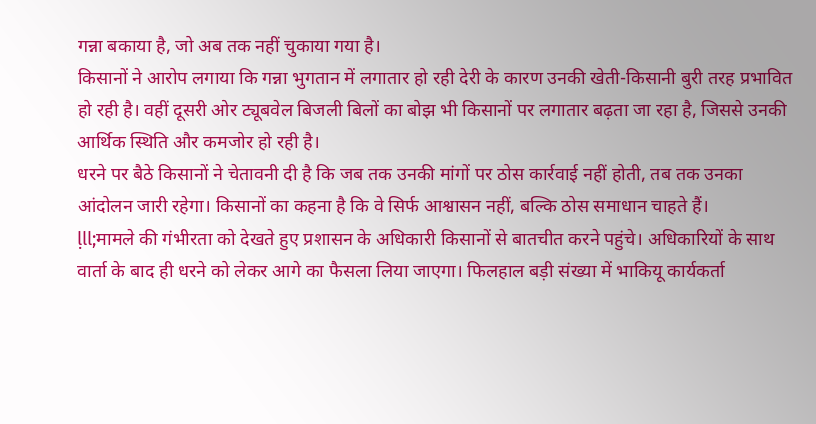गन्ना बकाया है, जो अब तक नहीं चुकाया गया है।
किसानों ने आरोप लगाया कि गन्ना भुगतान में लगातार हो रही देरी के कारण उनकी खेती-किसानी बुरी तरह प्रभावित हो रही है। वहीं दूसरी ओर ट्यूबवेल बिजली बिलों का बोझ भी किसानों पर लगातार बढ़ता जा रहा है, जिससे उनकी आर्थिक स्थिति और कमजोर हो रही है।
धरने पर बैठे किसानों ने चेतावनी दी है कि जब तक उनकी मांगों पर ठोस कार्रवाई नहीं होती, तब तक उनका आंदोलन जारी रहेगा। किसानों का कहना है कि वे सिर्फ आश्वासन नहीं, बल्कि ठोस समाधान चाहते हैं।
ḷll;मामले की गंभीरता को देखते हुए प्रशासन के अधिकारी किसानों से बातचीत करने पहुंचे। अधिकारियों के साथ वार्ता के बाद ही धरने को लेकर आगे का फैसला लिया जाएगा। फिलहाल बड़ी संख्या में भाकियू कार्यकर्ता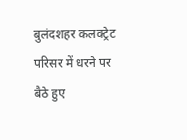बुलंदशहर कलक्ट्रेट परिसर में धरने पर बैठे हुए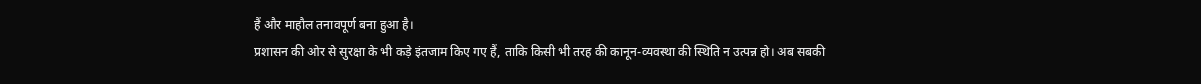हैं और माहौल तनावपूर्ण बना हुआ है।
प्रशासन की ओर से सुरक्षा के भी कड़े इंतजाम किए गए हैं, ताकि किसी भी तरह की कानून-व्यवस्था की स्थिति न उत्पन्न हो। अब सबकी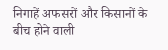निगाहें अफसरों और किसानों के बीच होने वाली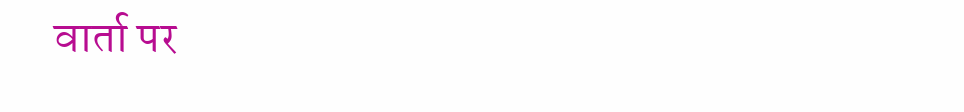वार्ता पर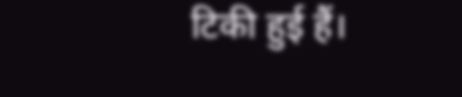टिकी हुई हैं।